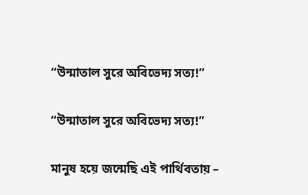“উন্মাতাল সুরে অবিভেদ্য সত্য!”

“উন্মাতাল সুরে অবিভেদ্য সত্য!”

মানুষ হয়ে জন্মেছি এই পার্থিবতায় –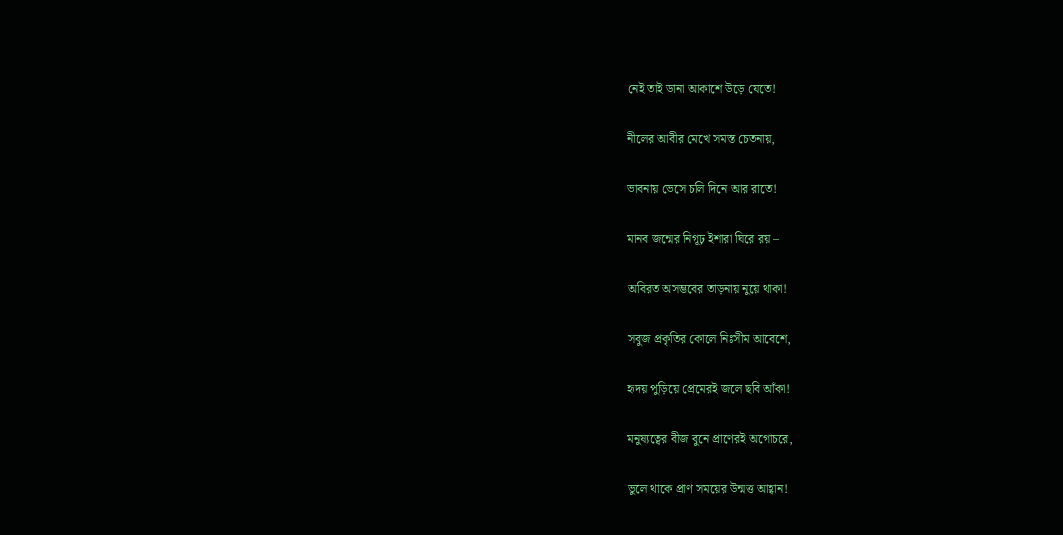নেই তাই ডানা আকাশে উড়ে যেতে!

নীলের আবীর মেখে সমস্ত চেতনায়,

ভাবনায় ভেসে চলি দিনে আর রাতে!

মানব জন্মের নিগূঢ় ইশারা ঘিরে রয় –

অবিরত অসম্ভবের তাড়নায় নুয়ে থাকা!

সবুজ প্রকৃতির কোলে নিঃসীম আবেশে,

হৃদয় পুড়িয়ে প্রেমেরই জলে ছবি আঁকা!

মনুষ্যত্বের বীজ বুনে প্রাণেরই অগোচরে,

ভুলে থাকে প্রাণ সময়ের উন্মত্ত আহ্বান!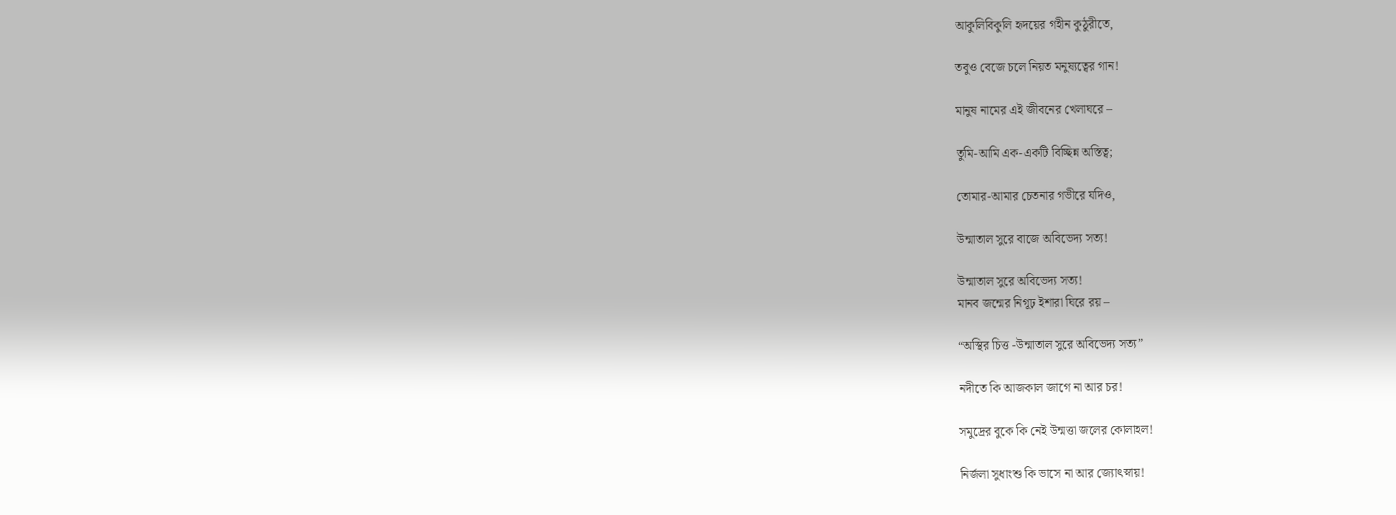আকুলিবিকুলি হৃদয়ের গহীন কুঠুরীতে,

তবুও বেজে চলে নিয়ত মনুষ্যত্বের গান!

মানুষ নামের এই জীবনের খেলাঘরে –

তুমি-আমি এক-একটি বিচ্ছিন্ন অস্তিত্ব;

তোমার-আমার চেতনার গভীরে যদিও,

উন্মাতাল সুরে বাজে অবিভেদ্য সত্য!

উন্মাতাল সুরে অবিভেদ্য সত্য!
মানব জন্মের নিগূঢ় ইশারা ঘিরে রয় –

“অস্থির চিত্ত -উন্মাতাল সুরে অবিভেদ্য সত্য”

নদীতে কি আজকাল জাগে না আর চর!

সমুদ্রের বুকে কি নেই উন্মত্তা জলের কোলাহল!

নির্জলা সুধাংশু কি ভাসে না আর জ্যোৎস্নায়!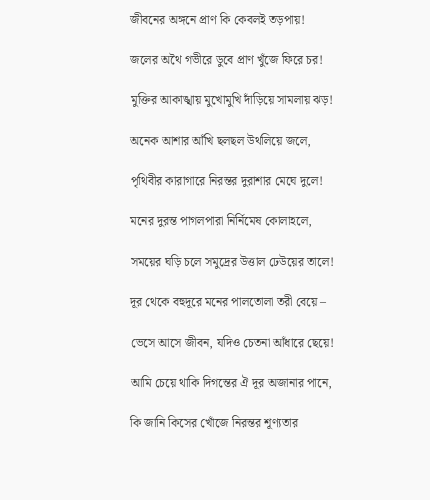জীবনের অঙ্গনে প্রাণ কি কেবলই তড়পায়!

জলের অথৈ গভীরে ডুবে প্রাণ খুঁজে ফিরে চর!

মুক্তির আকাঙ্খায় মুখোমুখি দাঁড়িয়ে সামলায় ঝড়!

অনেক আশার আঁখি ছলছল উথলিয়ে জলে,

পৃথিবীর কারাগারে নিরন্তর দুরাশার মেঘে দুলে!

মনের দুরন্ত পাগলপারা নির্নিমেষ কোলাহলে,

সময়ের ঘড়ি চলে সমুদ্রের উত্তাল ঢেউয়ের তালে!

দূর থেকে বহুদূরে মনের পালতোলা তরী বেয়ে –

ভেসে আসে জীবন, যদিও চেতনা আঁধারে ছেয়ে!

আমি চেয়ে থাকি দিগন্তের ঐ দূর অজানার পানে,

কি জানি কিসের খোঁজে নিরন্তর শূণ্যতার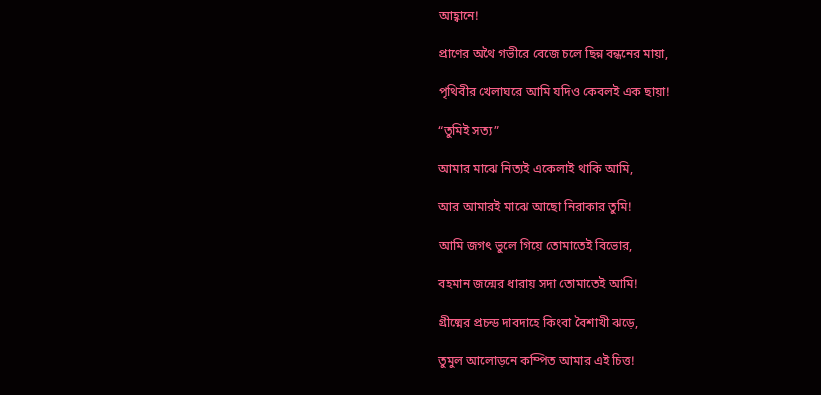আহ্বানে!

প্রাণের অথৈ গভীরে বেজে চলে ছিন্ন বন্ধনের মায়া,

পৃথিবীর খেলাঘরে আমি যদিও কেবলই এক ছায়া!

“তুমিই সত্য”

আমার মাঝে নিত্যই একেলাই থাকি আমি,

আর আমারই মাঝে আছো নিরাকার তুমি!

আমি জগৎ ভুলে গিয়ে তোমাতেই বিভোর,

বহমান জন্মের ধারায় সদা তোমাতেই আমি!

গ্রীষ্মের প্রচন্ড দাবদাহে কিংবা বৈশাখী ঝড়ে,

তুমুল আলোড়নে কম্পিত আমার এই চিত্ত!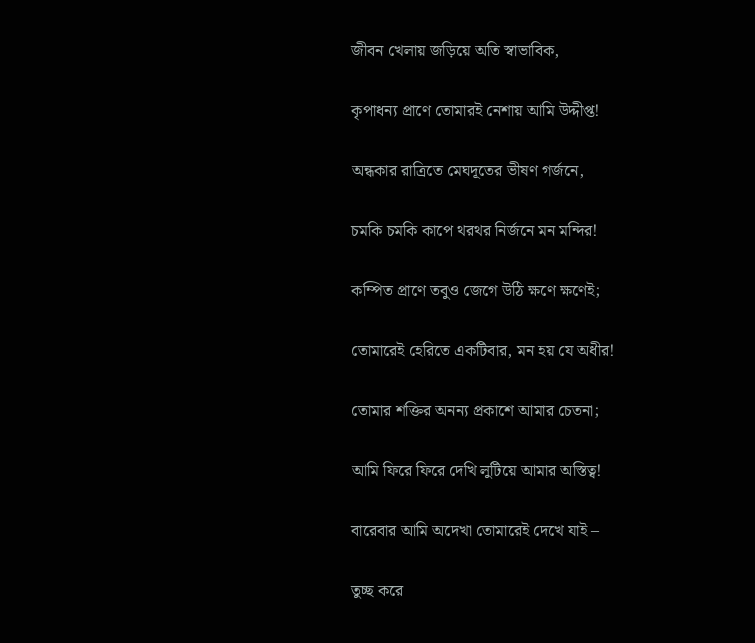জীবন খেলায় জড়িয়ে অতি স্বাভাবিক,

কৃপাধন্য প্রাণে তোমারই নেশায় আমি উদ্দীপ্ত!

অন্ধকার রাত্রিতে মেঘদূতের ভীষণ গর্জনে,

চমকি চমকি কাপে থরথর নির্জনে মন মন্দির!

কম্পিত প্রাণে তবুও জেগে উঠি ক্ষণে ক্ষণেই;

তোমারেই হেরিতে একটিবার, মন হয় যে অধীর!

তোমার শক্তির অনন্য প্রকাশে আমার চেতনা;

আমি ফিরে ফিরে দেখি লুটিয়ে আমার অস্তিত্ব!

বারেবার আমি অদেখা তোমারেই দেখে যাই –

তুচ্ছ করে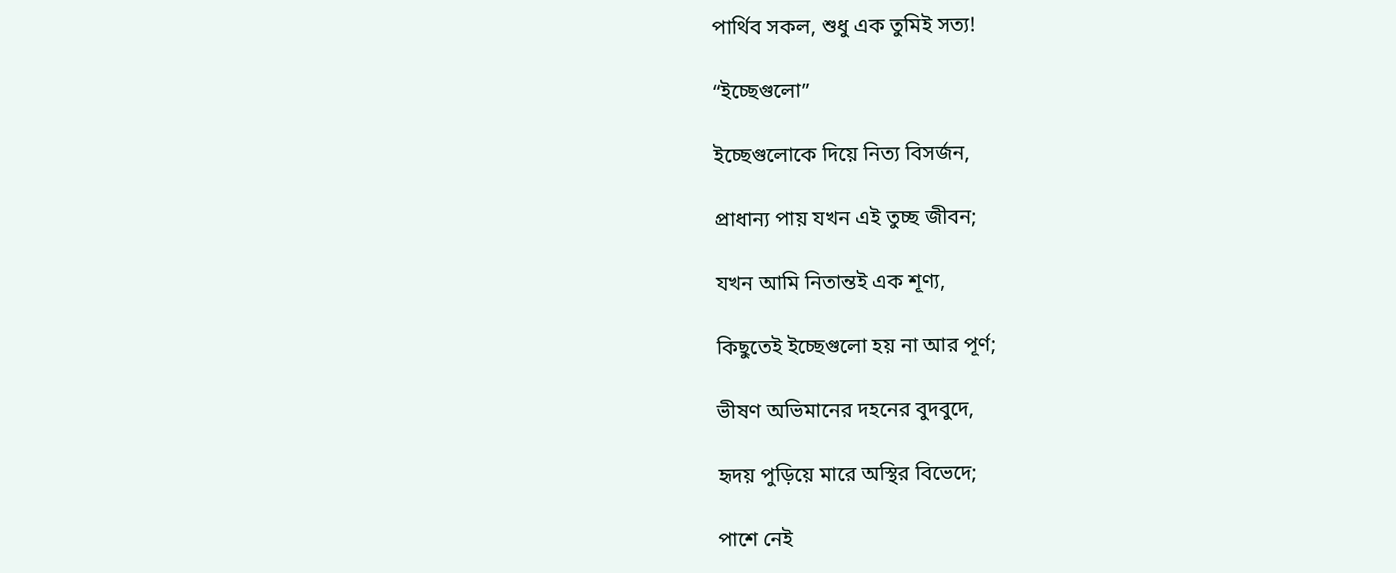পার্থিব সকল, শুধু এক তুমিই সত্য!

“ইচ্ছেগুলো”

ইচ্ছেগুলোকে দিয়ে নিত্য বিসর্জন,

প্রাধান্য পায় যখন এই তুচ্ছ জীবন;

যখন আমি নিতান্তই এক শূণ্য,

কিছুতেই ইচ্ছেগুলো হয় না আর পূর্ণ;

ভীষণ অভিমানের দহনের বুদবুদে,

হৃদয় পুড়িয়ে মারে অস্থির বিভেদে;

পাশে নেই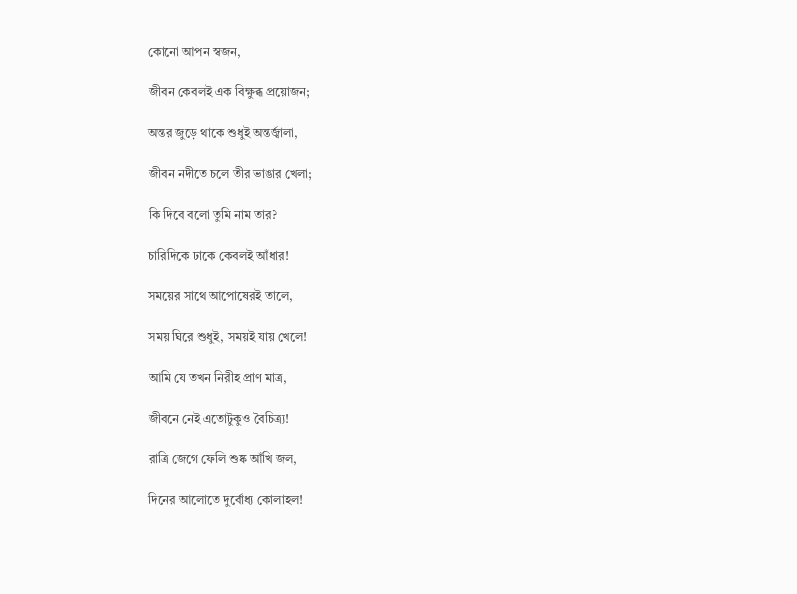কোনো আপন স্বজন,

জীবন কেবলই এক বিক্ষুব্ধ প্রয়োজন;

অন্তর জুড়ে থাকে শুধুই অন্তর্জ্বালা,

জীবন নদীতে চলে তীর ভাঙার খেলা;

কি দিবে বলো তুমি নাম তার?

চারিদিকে ঢাকে কেবলই আঁধার!

সময়ের সাথে আপোষেরই তালে,

সময় ঘিরে শুধুই, সময়ই যায় খেলে!

আমি যে তখন নিরীহ প্রাণ মাত্র,

জীবনে নেই এতোটুকুও বৈচিত্র্য!

রাত্রি জেগে ফেলি শুষ্ক আঁখি জল,

দিনের আলোতে দুর্বোধ্য কোলাহল!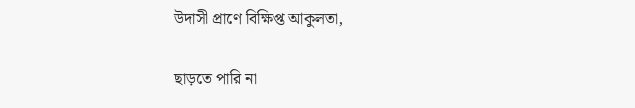উদাসী প্রাণে বিক্ষিপ্ত আকুলতা,

ছাড়তে পারি না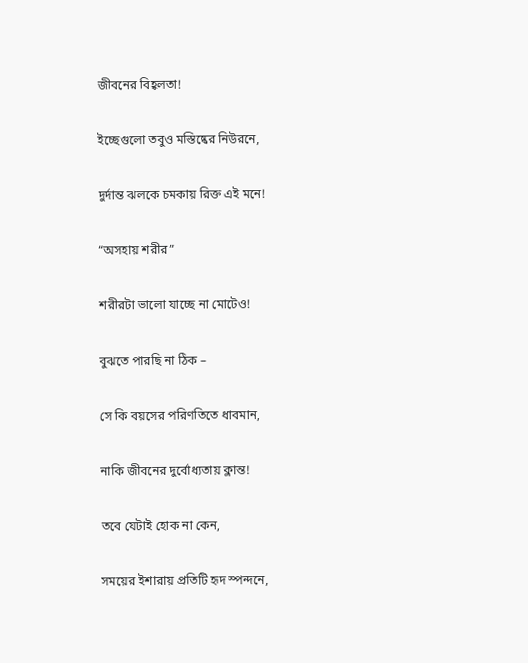জীবনের বিহ্বলতা!

ইচ্ছেগুলো তবুও মস্তিষ্কের নিউরনে,

দুর্দান্ত ঝলকে চমকায় রিক্ত এই মনে!

“অসহায় শরীর”

শরীরটা ভালো যাচ্ছে না মোটেও!

বুঝতে পারছি না ঠিক –

সে কি বয়সের পরিণতিতে ধাবমান,

নাকি জীবনের দুর্বোধ্যতায় ক্লান্ত!

তবে যেটাই হোক না কেন,

সময়ের ইশারায় প্রতিটি হৃদ স্পন্দনে,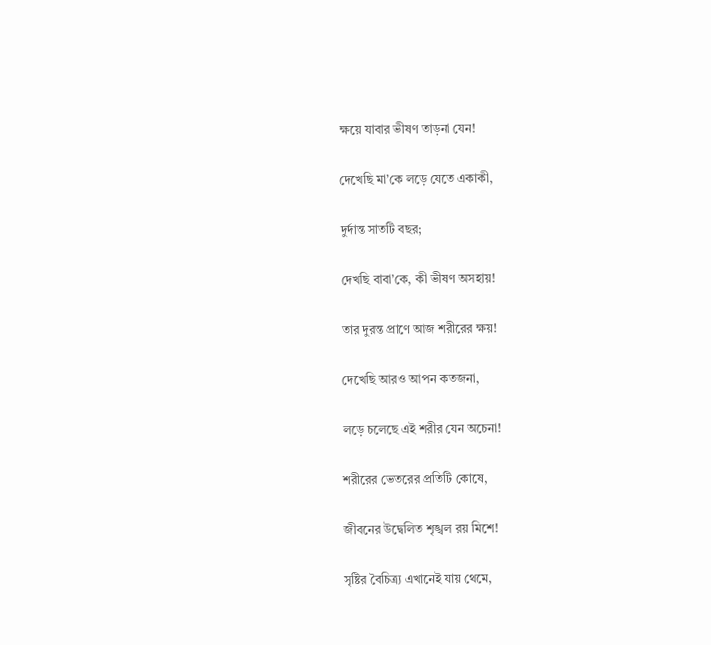ক্ষয়ে যাবার ভীষণ তাড়না যেন!

দেখেছি মা’কে লড়ে যেতে একাকী,

দুর্দান্ত সাতটি বছর;

দেখছি বাবা’কে, কী ভীষণ অসহায়!

তার দুরন্ত প্রাণে আজ শরীরের ক্ষয়!

দেখেছি আরও আপন কতজনা,

লড়ে চলেছে এই শরীর যেন অচেনা!

শরীরের ভেতরের প্রতিটি কোষে,

জীবনের উদ্বেলিত শৃঙ্খল রয় মিশে!

সৃষ্টির বৈচিত্র্য এখানেই যায় থেমে,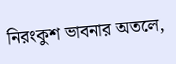নিরংকুশ ভাবনার অতলে,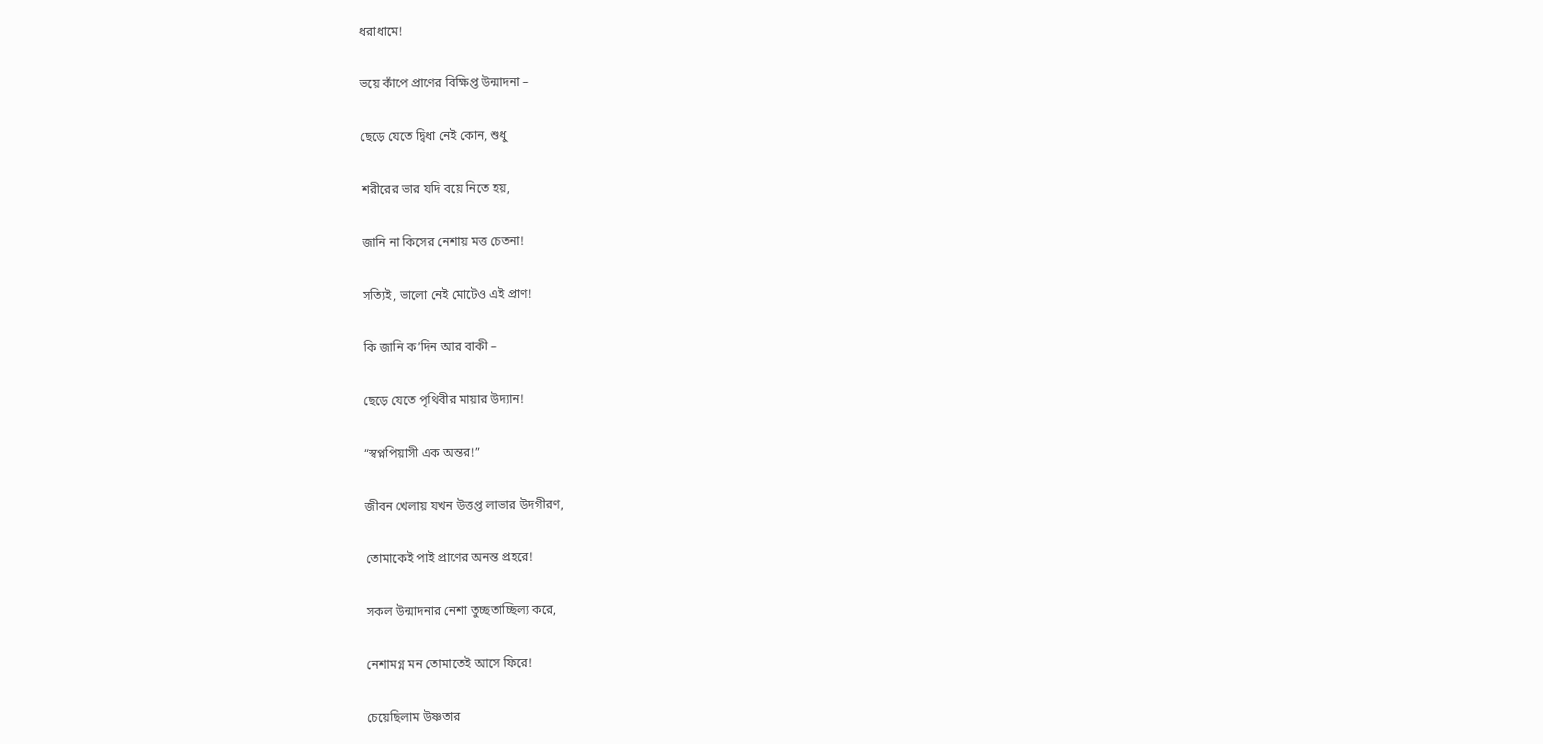ধরাধামে!

ভয়ে কাঁপে প্রাণের বিক্ষিপ্ত উন্মাদনা –

ছেড়ে যেতে দ্বিধা নেই কোন, শুধু

শরীরের ভার যদি বয়ে নিতে হয়,

জানি না কিসের নেশায় মত্ত চেতনা!

সত্যিই, ভালো নেই মোটেও এই প্রাণ!

কি জানি ক’দিন আর বাকী –

ছেড়ে যেতে পৃথিবীর মায়ার উদ্যান!

“স্বপ্নপিয়াসী এক অন্তর!”

জীবন খেলায় যখন উত্তপ্ত লাভার উদগীরণ,

তোমাকেই পাই প্রাণের অনন্ত প্রহরে!

সকল উন্মাদনার নেশা তুচ্ছতাচ্ছিল্য করে,

নেশামগ্ন মন তোমাতেই আসে ফিরে!

চেয়েছিলাম উষ্ণতার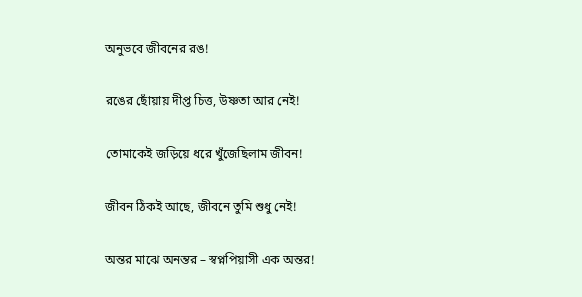অনুভবে জীবনের রঙ!

রঙের ছোঁয়ায় দীপ্ত চিত্ত, উষ্ণতা আর নেই!

তোমাকেই জড়িয়ে ধরে খুঁজেছিলাম জীবন!

জীবন ঠিকই আছে, জীবনে তুমি শুধু নেই!

অন্তর মাঝে অনন্তর – স্বপ্নপিয়াসী এক অন্তর!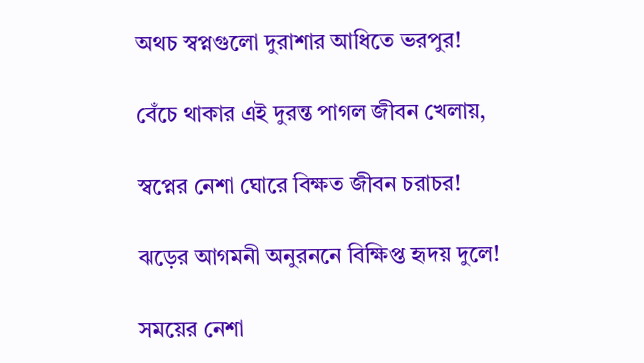অথচ স্বপ্নগুলো দুরাশার আধিতে ভরপুর!

বেঁচে থাকার এই দুরন্ত পাগল জীবন খেলায়,

স্বপ্নের নেশা ঘোরে বিক্ষত জীবন চরাচর!

ঝড়ের আগমনী অনুরননে বিক্ষিপ্ত হৃদয় দুলে!

সময়ের নেশা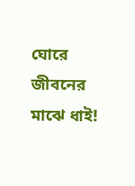ঘোরে জীবনের মাঝে ধাই!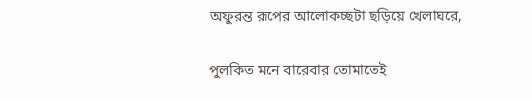অফুরন্ত রূপের আলোকচ্ছটা ছড়িয়ে খেলাঘরে,

পুলকিত মনে বারেবার তোমাতেই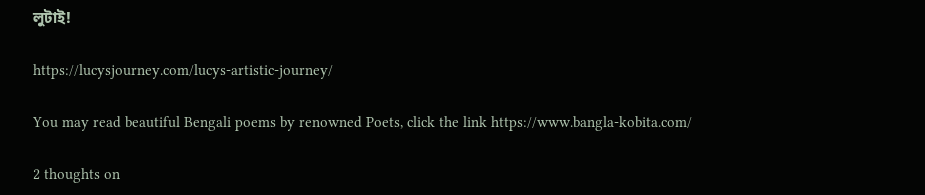লুটাই!

https://lucysjourney.com/lucys-artistic-journey/

You may read beautiful Bengali poems by renowned Poets, click the link https://www.bangla-kobita.com/

2 thoughts on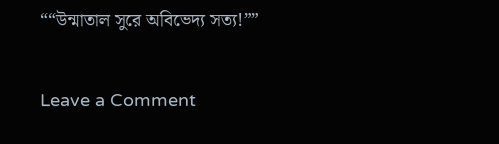““উন্মাতাল সুরে অবিভেদ্য সত্য!””

Leave a Comment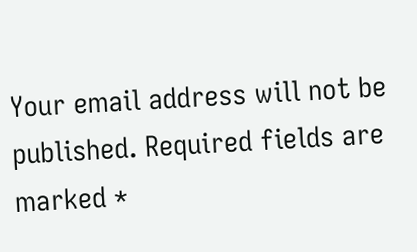Your email address will not be published. Required fields are marked *